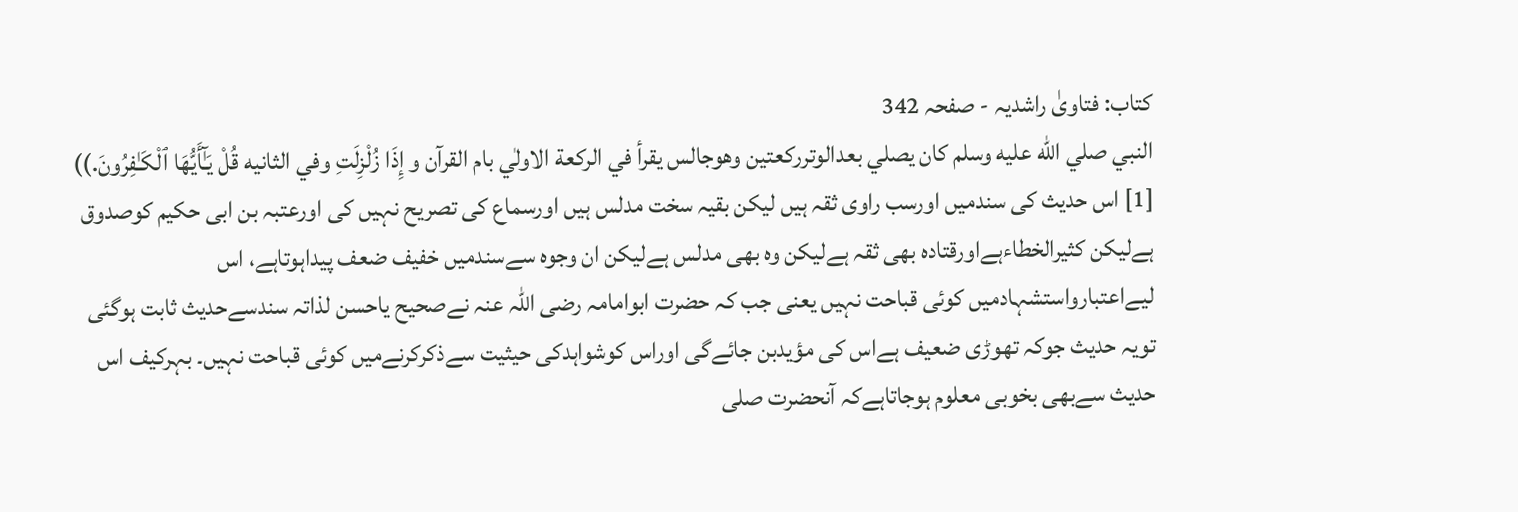کتاب: فتاویٰ راشدیہ - صفحہ 342
النبي صلي اللّٰه عليه وسلم كان يصلي بعدالوترركعتين وهوجالس يقرأ في الركعة الاولٰي بام القرآن و إِذَا زُلْزِلَتِ وفي الثانيه قُلْ يَـٰٓأَيُّهَا ٱلْكَـٰفِرُ‌ونَ.)) [1] اس حدیث کی سندمیں اورسب راوی ثقہ ہیں لیکن بقیہ سخت مدلس ہیں اورسماع کی تصریح نہیں کی اورعتبہ بن ابی حکیم کوصدوق ہےلیکن کثیرالخطاءہےاورقتادہ بھی ثقہ ہےلیکن وہ بھی مدلس ہےلیکن ان وجوہ سےسندمیں خفیف ضعف پیداہوتاہے، اس لیےاعتبارواستشہادمیں کوئی قباحت نہیں یعنی جب کہ حضرت ابوامامہ رضی اللہ عنہ نےصحیح یاحسن لذاتہ سندسےحدیث ثابت ہوگئی تویہ حدیث جوکہ تھوڑی ضعیف ہےاس کی مؤیدبن جائےگی اوراس کوشواہدکی حیثیت سےذکرکرنےمیں کوئی قباحت نہیں۔ بہرکیف اس حدیث سےبھی بخوبی معلوم ہوجاتاہےکہ آنحضرت صلی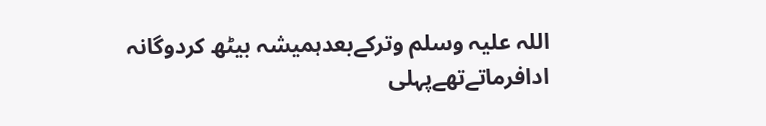اللہ علیہ وسلم وترکےبعدہمیشہ بیٹھ کردوگانہ ادافرماتےتھےپہلی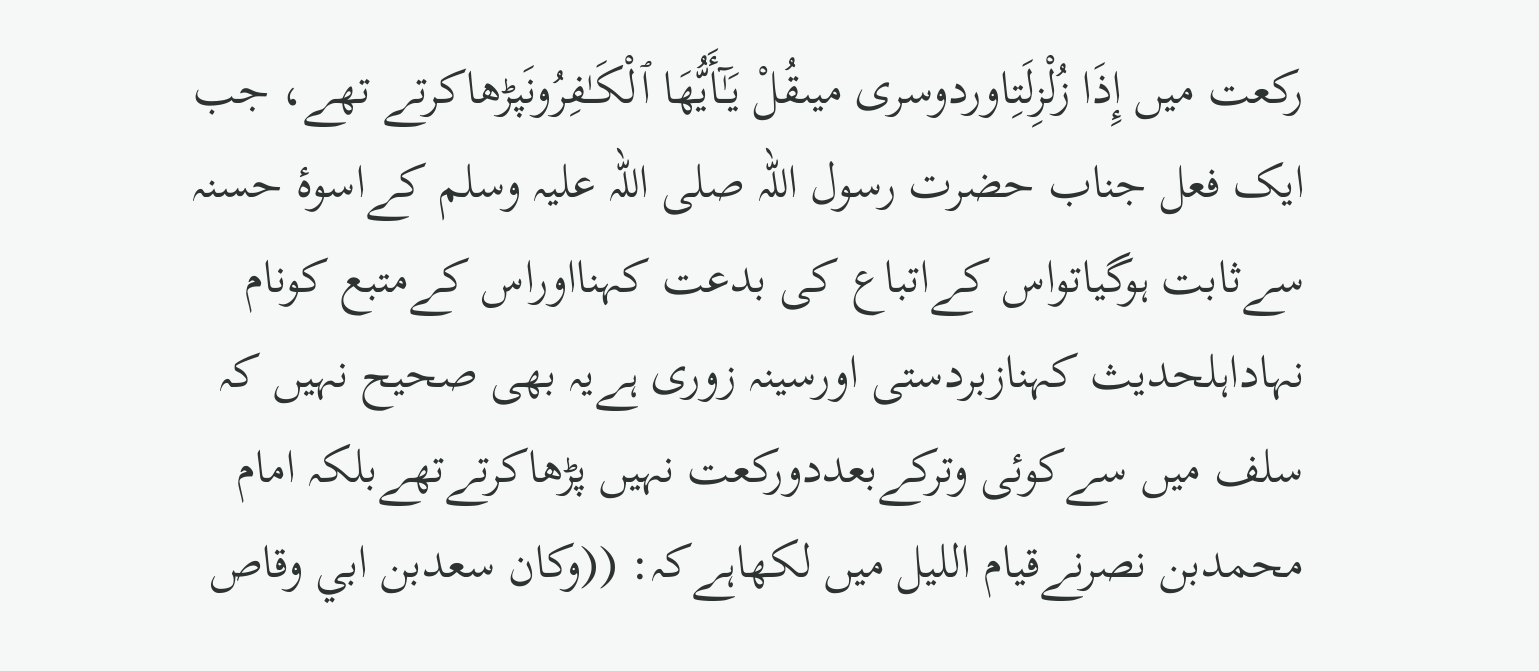رکعت میں إِذَا زُلْزِلَتِاوردوسری میںقُلْ يَـٰٓأَيُّهَا ٱلْكَـٰفِرُ‌ونَپڑھاکرتے تھے، جب ایک فعل جناب حضرت رسول اللہ صلی اللہ علیہ وسلم کےاسوۂ حسنہ سےثابت ہوگیاتواس کےاتباع کی بدعت کہنااوراس کےمتبع کونام نہاداہلحدیث کہنازبردستی اورسینہ زوری ہےیہ بھی صحیح نہیں کہ سلف میں سےکوئی وترکےبعددورکعت نہیں پڑھاکرتےتھےبلکہ امام محمدبن نصرنےقیام اللیل میں لکھاہےکہ: ((وكان سعدبن ابي وقاص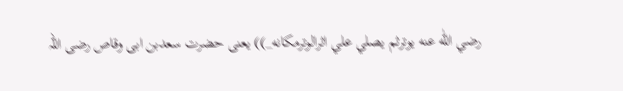رضي اللّٰه عنه يوترثم يصلي علي اثرالوترمكانه_)) یعنی حضرت سعدبن ابی وقاص رضی اللہ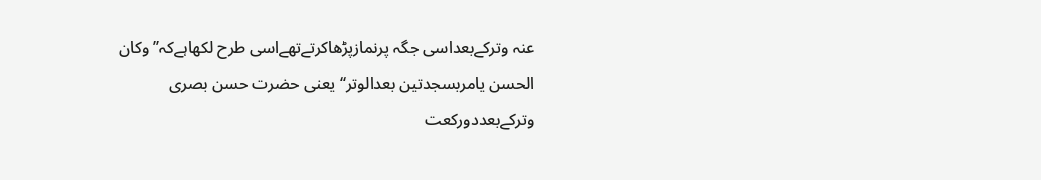عنہ وترکےبعداسی جگہ پرنمازپڑھاکرتےتھےاسی طرح لکھاہےکہ’’وكان الحسن يامربسجدتين بعدالوتر‘‘ یعنی حضرت حسن بصری وترکےبعددورکعت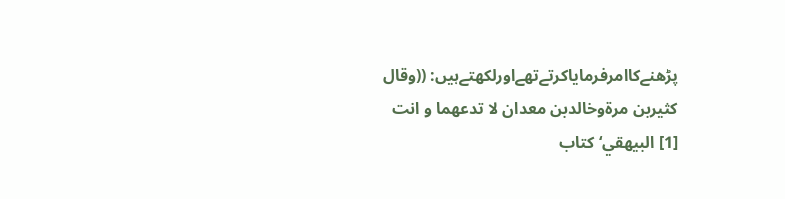پڑھنےکاامرفرمایاکرتےتھےاورلکھتےہیں: ((وقال كثيربن مرةوخالدبن معدان لا تدعهما و انت
[1] البيهقي‘كتاب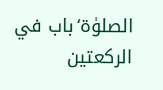الصلوٰة‘باب في الركعتين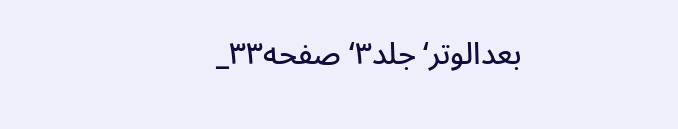بعدالوتر‘جلد٣‘صفحه٣٣_